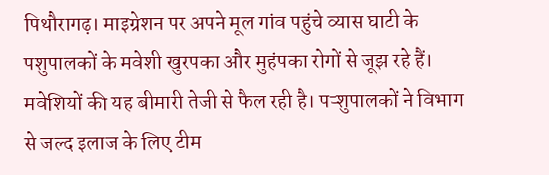पिथौरागढ़। माइग्रेशन पर अपने मूल गांव पहुंचे व्यास घाटी के पशुपालकों के मवेशी खुरपका और मुहंपका रोगों से जूझ रहे हैं। मवेशियों की यह बीमारी तेजी से फैल रही है। पऱ्शुपालकों ने विभाग से जल्द इलाज के लिए टीम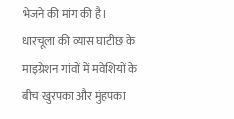भेजने की मांग की है।
धारचूला की व्यास घाटीछ के माइग्रेशन गांवों में मवेशियों के बीच खुरपका और मुंहपका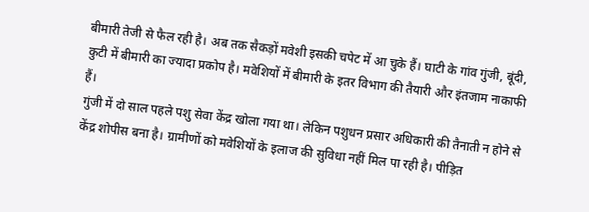बीमारी तेजी से फैल रही है। अब तक सैकड़ों मवेशी इसकी चपेट में आ चुके हैं। घाटी के गांव गुंजी, बूंदी, कुटी में बीमारी का ज्यादा प्रकोप है। मवेशियों में बीमारी के इतर विभाग की तैयारी और इंतजाम नाकाफी हैं।
गुंजी में दो साल पहले पशु सेवा केंद्र खोला गया था। लेकिन पशुधन प्रसार अधिकारी की तैनाती न होने से केंद्र शोपीस बना है। ग्रामीणों को मवेशियों के इलाज की सुविधा नहीं मिल पा रही है। पीड़ित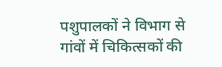पशुपालकों ने विभाग से गांवों में चिकित्सकों की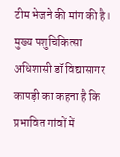टीम भेजने की मांग की है। मुख्य पशुचिकित्सा अधिशासी डॉ विद्यासागर कापड़ी का कहना है कि प्रभावित गांवों में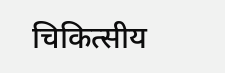चिकित्सीय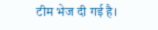टीम भेज दी गई है।